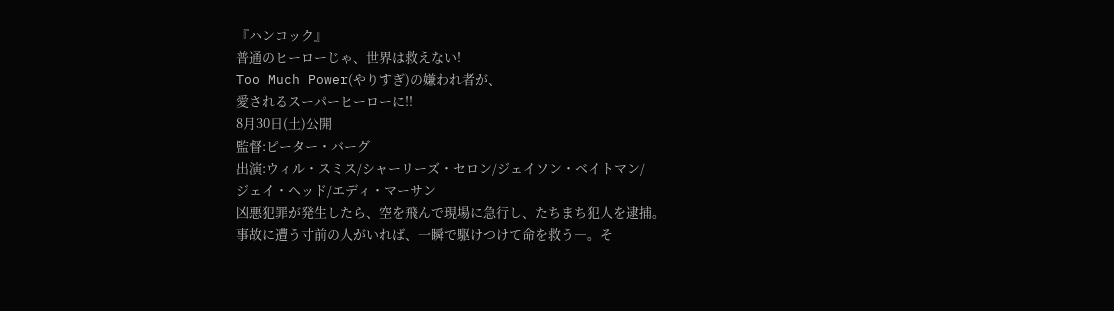『ハンコック』
普通のヒーローじゃ、世界は救えない!
Too Much Power(やりすぎ)の嫌われ者が、
愛されるスーパーヒーローに!!
8月30日(土)公開
監督:ピーター・バーグ
出演:ウィル・スミス/シャーリーズ・セロン/ジェイソン・ベイトマン/
ジェイ・ヘッド/エディ・マーサン
凶悪犯罪が発生したら、空を飛んで現場に急行し、たちまち犯人を逮捕。
事故に遭う寸前の人がいれば、一瞬で駆けつけて命を救う―。そ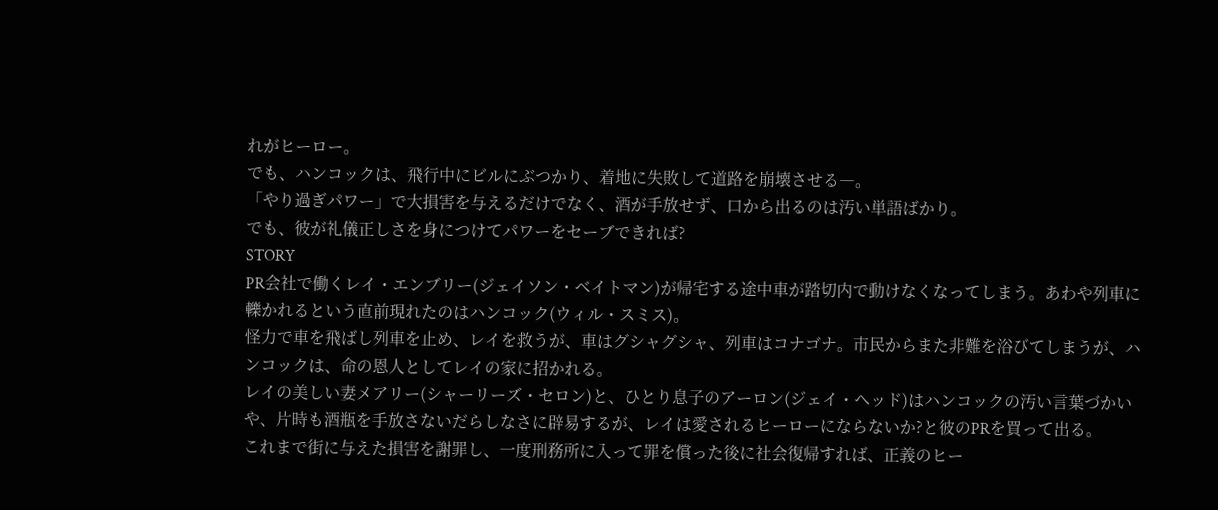れがヒーロー。
でも、ハンコックは、飛行中にビルにぶつかり、着地に失敗して道路を崩壊させる―。
「やり過ぎパワー」で大損害を与えるだけでなく、酒が手放せず、口から出るのは汚い単語ばかり。
でも、彼が礼儀正しさを身につけてパワーをセーブできれば?
STORY
PR会社で働くレイ・エンブリー(ジェイソン・ベイトマン)が帰宅する途中車が踏切内で動けなくなってしまう。あわや列車に轢かれるという直前現れたのはハンコック(ウィル・スミス)。
怪力で車を飛ばし列車を止め、レイを救うが、車はグシャグシャ、列車はコナゴナ。市民からまた非難を浴びてしまうが、ハンコックは、命の恩人としてレイの家に招かれる。
レイの美しい妻メアリー(シャーリーズ・セロン)と、ひとり息子のアーロン(ジェイ・ヘッド)はハンコックの汚い言葉づかいや、片時も酒瓶を手放さないだらしなさに辟易するが、レイは愛されるヒーローにならないか?と彼のPRを買って出る。
これまで街に与えた損害を謝罪し、一度刑務所に入って罪を償った後に社会復帰すれば、正義のヒー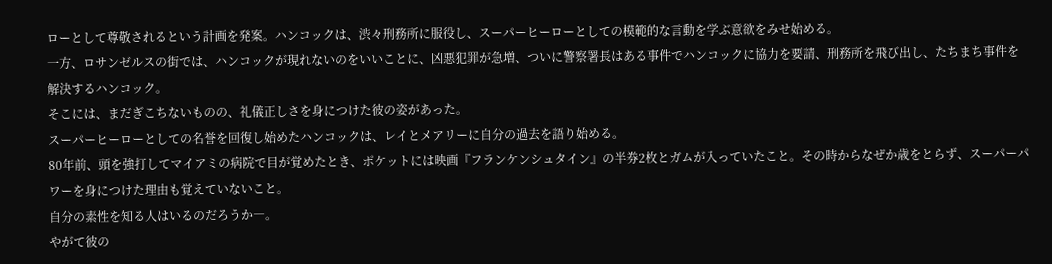ローとして尊敬されるという計画を発案。ハンコックは、渋々刑務所に服役し、スーパーヒーローとしての模範的な言動を学ぶ意欲をみせ始める。
一方、ロサンゼルスの街では、ハンコックが現れないのをいいことに、凶悪犯罪が急増、ついに警察署長はある事件でハンコックに協力を要請、刑務所を飛び出し、たちまち事件を解決するハンコック。
そこには、まだぎこちないものの、礼儀正しさを身につけた彼の姿があった。
スーパーヒーローとしての名誉を回復し始めたハンコックは、レイとメアリーに自分の過去を語り始める。
80年前、頭を強打してマイアミの病院で目が覚めたとき、ポケットには映画『フランケンシュタイン』の半券2枚とガムが入っていたこと。その時からなぜか歳をとらず、スーパーパワーを身につけた理由も覚えていないこと。
自分の素性を知る人はいるのだろうか―。
やがて彼の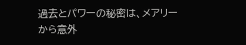過去とパワーの秘密は、メアリーから意外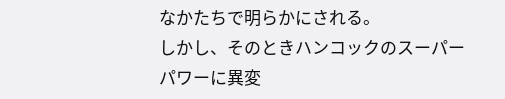なかたちで明らかにされる。
しかし、そのときハンコックのスーパーパワーに異変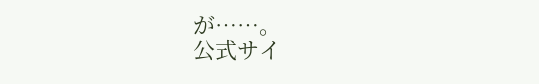が……。
公式サイ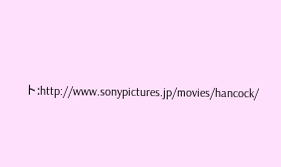ト:http://www.sonypictures.jp/movies/hancock/